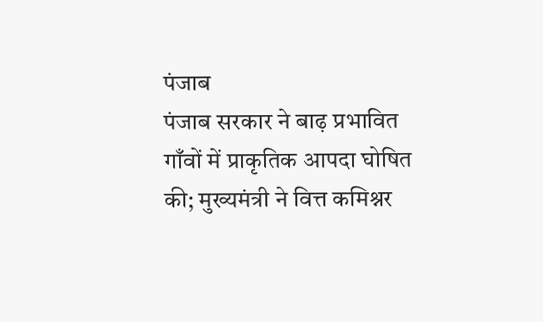पंजाब
पंजाब सरकार ने बाढ़ प्रभावित गाँवों में प्राकृतिक आपदा घोषित की; मुख्यमंत्री ने वित्त कमिश्नर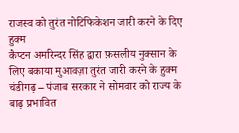राजस्व को तुरंत नोटिफिकेशन जारी करने के दिए हुक्म
कैप्टन अमरिन्दर सिंह द्वारा फ़सलीय नुक्सान के लिए बकाया मुआवज़ा तुरंत जारी करने के हुक्म
चंडीगढ़ – पंजाब सरकार ने सोमवार को राज्य के बाढ़ प्रभावित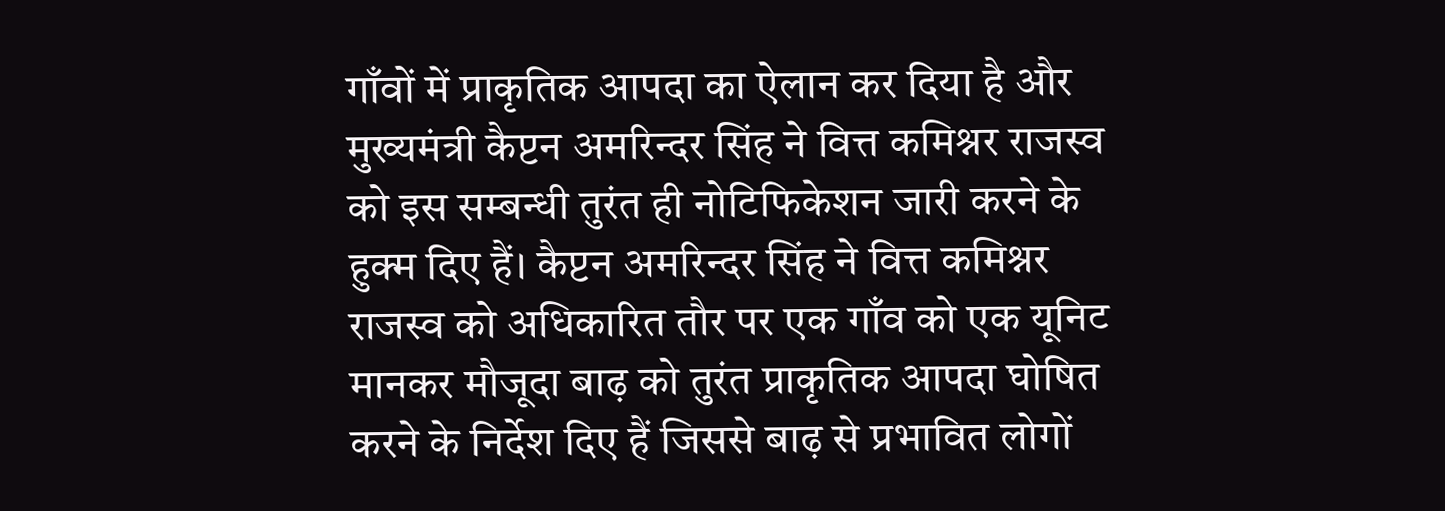गाँवों में प्राकृतिक आपदा का ऐलान कर दिया है और मुख्यमंत्री कैप्टन अमरिन्दर सिंह ने वित्त कमिश्नर राजस्व को इस सम्बन्धी तुरंत ही नोटिफिकेशन जारी करने के हुक्म दिए हैं। कैप्टन अमरिन्दर सिंह ने वित्त कमिश्नर राजस्व को अधिकारित तौर पर एक गाँव को एक यूनिट मानकर मौजूदा बाढ़ को तुरंत प्राकृतिक आपदा घोषित करने के निर्देश दिए हैं जिससे बाढ़ से प्रभावित लोगों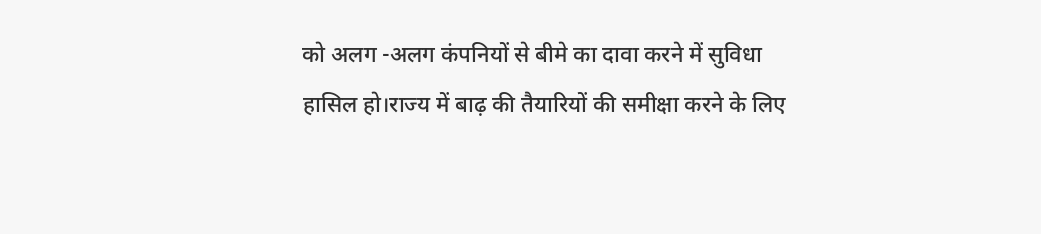को अलग -अलग कंपनियों से बीमे का दावा करने में सुविधा हासिल हो।राज्य में बाढ़ की तैयारियों की समीक्षा करने के लिए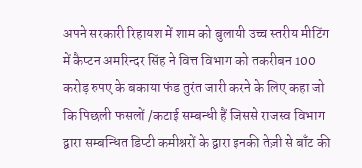अपने सरकारी रिहायश में शाम को बुलायी उच्च स्तरीय मीटिंग में कैप्टन अमरिन्दर सिंह ने वित्त विभाग को तकरीबन 100 करोड़ रुपए के बकाया फंड तुरंत जारी करने के लिए कहा जो कि पिछली फसलों /कटाई सम्बन्धी हैं जिससे राजस्व विभाग द्वारा सम्बन्धित डिप्टी कमीश्नरों के द्वारा इनकी तेज़ी से बाँट की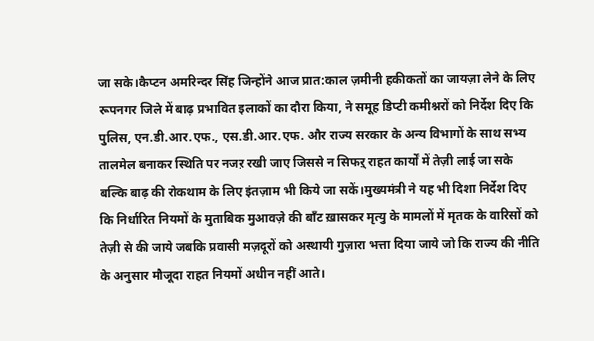जा सके।कैप्टन अमरिन्दर सिंह जिन्होंने आज प्रात:काल ज़मीनी हकीकतों का जायज़ा लेने के लिए रूपनगर जिले में बाढ़ प्रभावित इलाकों का दौरा किया, ने समूह डिप्टी कमीश्नरों को निर्देश दिए कि पुलिस, एन.डी.आर.एफ., एस.डी.आर.एफ. और राज्य सरकार के अन्य विभागों के साथ सभ्य तालमेल बनाकर स्थिति पर नजऱ रखी जाए जिससे न सिफऱ् राहत कार्यों में तेज़ी लाई जा सके बल्कि बाढ़ की रोकथाम के लिए इंतज़ाम भी किये जा सकें।मुख्यमंत्री ने यह भी दिशा निर्देश दिए कि निर्धारित नियमों के मुताबिक मुआवज़े की बाँट ख़ासकर मृत्यु के मामलों में मृतक के वारिसों को तेज़ी से की जाये जबकि प्रवासी मज़दूरों को अस्थायी गुज़ारा भत्ता दिया जाये जो कि राज्य की नीति के अनुसार मौजूदा राहत नियमों अधीन नहीं आते।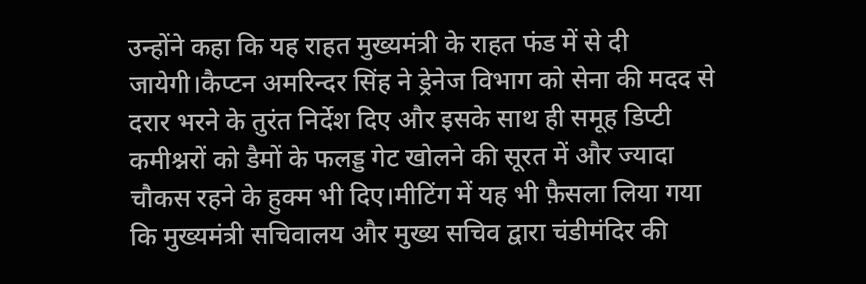उन्होंने कहा कि यह राहत मुख्यमंत्री के राहत फंड में से दी जायेगी।कैप्टन अमरिन्दर सिंह ने ड्रेनेज विभाग को सेना की मदद से दरार भरने के तुरंत निर्देश दिए और इसके साथ ही समूह डिप्टी कमीश्नरों को डैमों के फलड्ड गेट खोलने की सूरत में और ज्यादा चौकस रहने के हुक्म भी दिए।मीटिंग में यह भी फ़ैसला लिया गया कि मुख्यमंत्री सचिवालय और मुख्य सचिव द्वारा चंडीमंदिर की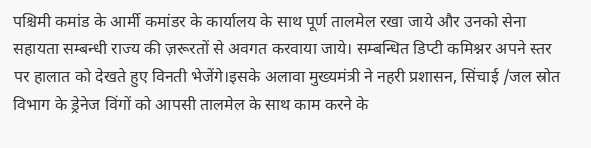पश्चिमी कमांड के आर्मी कमांडर के कार्यालय के साथ पूर्ण तालमेल रखा जाये और उनको सेना सहायता सम्बन्धी राज्य की ज़रूरतों से अवगत करवाया जाये। सम्बन्धित डिप्टी कमिश्नर अपने स्तर पर हालात को देखते हुए विनती भेजेंगे।इसके अलावा मुख्यमंत्री ने नहरी प्रशासन, सिंचाई /जल स्रोत विभाग के ड्रेनेज विंगों को आपसी तालमेल के साथ काम करने के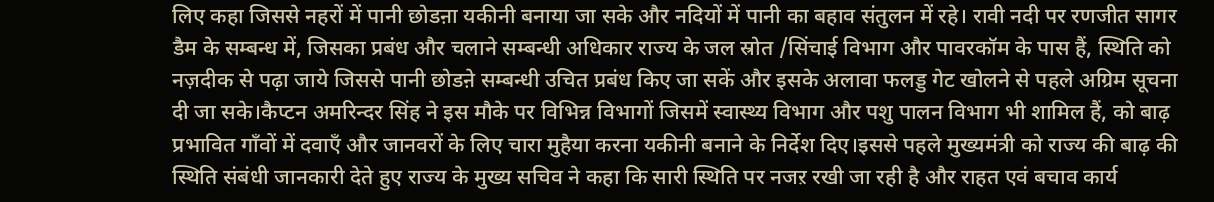लिए कहा जिससे नहरों में पानी छोडऩा यकीनी बनाया जा सके और नदियों में पानी का बहाव संतुलन में रहे। रावी नदी पर रणजीत सागर डैम के सम्बन्ध में, जिसका प्रबंध और चलाने सम्बन्धी अधिकार राज्य के जल स्रोत /सिंचाई विभाग और पावरकॉम के पास हैं, स्थिति को नज़दीक से पढ़ा जाये जिससे पानी छोडऩे सम्बन्धी उचित प्रबंध किए जा सकें और इसके अलावा फलड्ड गेट खोलने से पहले अग्रिम सूचना दी जा सके।कैप्टन अमरिन्दर सिंह ने इस मौके पर विभिन्न विभागों जिसमें स्वास्थ्य विभाग और पशु पालन विभाग भी शामिल हैं, को बाढ़ प्रभावित गाँवों में दवाएँ और जानवरों के लिए चारा मुहैया करना यकीनी बनाने के निर्देश दिए।इससे पहले मुख्यमंत्री को राज्य की बाढ़ की स्थिति संबंधी जानकारी देते हुए राज्य के मुख्य सचिव ने कहा कि सारी स्थिति पर नजऱ रखी जा रही है और राहत एवं बचाव कार्य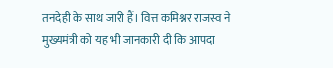तनदेही के साथ जारी हैं। वित्त कमिश्नर राजस्व ने मुख्यमंत्री को यह भी जानकारी दी कि आपदा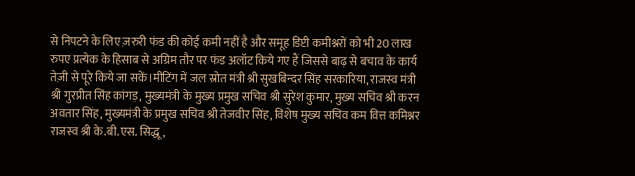से निपटने के लिए ज़रुरी फंड की कोई कमी नहीं है और समूह डिप्टी कमीश्नरों को भी 20 लाख रुपए प्रत्येक के हिसाब से अग्रिम तौर पर फंड अलॉट किये गए हैं जिससे बाढ़ से बचाव के कार्य तेज़ी से पूरे किये जा सकें।मीटिंग में जल स्रोत मंत्री श्री सुखबिन्दर सिंह सरकारिया, राजस्व मंत्री श्री गुरप्रीत सिंह कांगड़, मुख्यमंत्री के मुख्य प्रमुख सचिव श्री सुरेश कुमार, मुख्य सचिव श्री करन अवतार सिंह, मुख्यमंत्री के प्रमुख सचिव श्री तेजवीर सिंह, विशेष मुख्य सचिव कम वित्त कमिश्नर राजस्व श्री के.बी.एस. सिद्धू,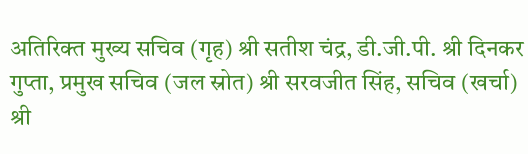अतिरिक्त मुख्य सचिव (गृह) श्री सतीश चंद्र, डी.जी.पी. श्री दिनकर गुप्ता, प्रमुख सचिव (जल स्रोत) श्री सरवजीत सिंह, सचिव (खर्चा) श्री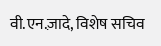वी.एन.ज़ादे, विशेष सचिव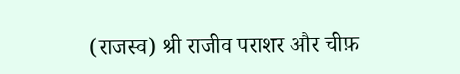(राजस्व) श्री राजीव पराशर और चीफ़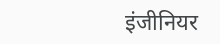इंजीनियर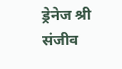ड्रेनेज श्री संजीव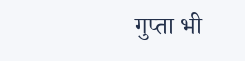गुप्ता भी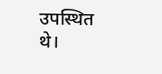उपस्थित थे।